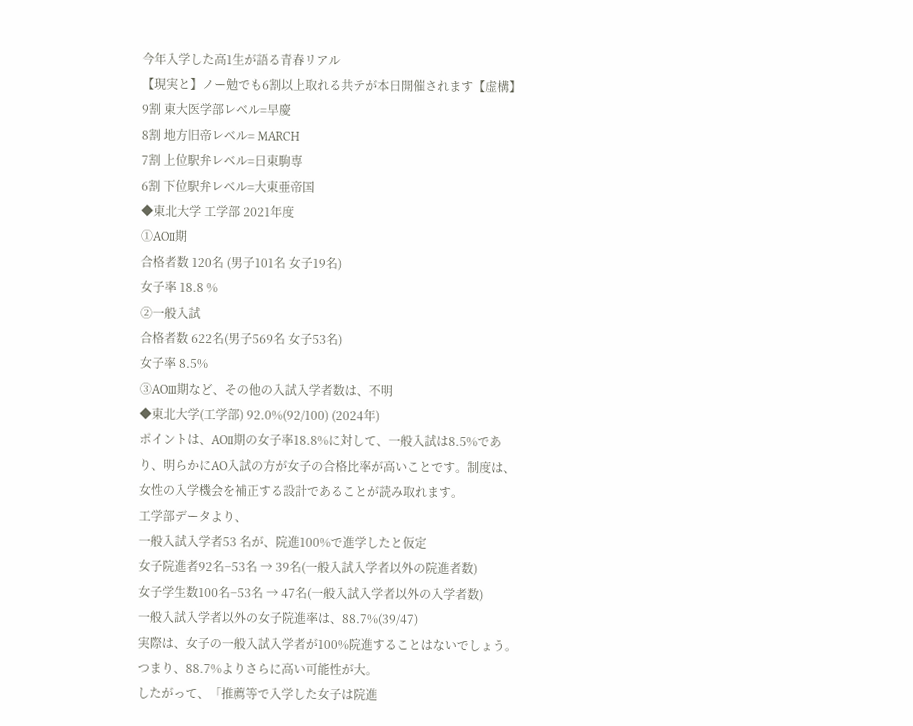今年入学した高1生が語る青春リアル
【現実と】ノー勉でも6割以上取れる共テが本日開催されます【虚構】
9割 東大医学部レベル=早慶
8割 地方旧帝レベル= MARCH
7割 上位駅弁レベル=日東駒専
6割 下位駅弁レベル=大東亜帝国
◆東北大学 工学部 2021年度
①AOⅡ期
合格者数 120名 (男子101名 女子19名)
女子率 18.8 %
②一般入試
合格者数 622名(男子569名 女子53名)
女子率 8.5%
③AOⅢ期など、その他の入試入学者数は、不明
◆東北大学(工学部) 92.0%(92/100) (2024年)
ポイントは、AOⅡ期の女子率18.8%に対して、一般入試は8.5%であり、明らかにAO入試の方が女子の合格比率が高いことです。制度は、女性の入学機会を補正する設計であることが読み取れます。
工学部データより、
一般入試入学者53 名が、院進100%で進学したと仮定
女子院進者92名−53名 → 39名(一般入試入学者以外の院進者数)
女子学生数100名−53名 → 47名(一般入試入学者以外の入学者数)
一般入試入学者以外の女子院進率は、88.7%(39/47)
実際は、女子の一般入試入学者が100%院進することはないでしょう。
つまり、88.7%よりさらに高い可能性が大。
したがって、「推薦等で入学した女子は院進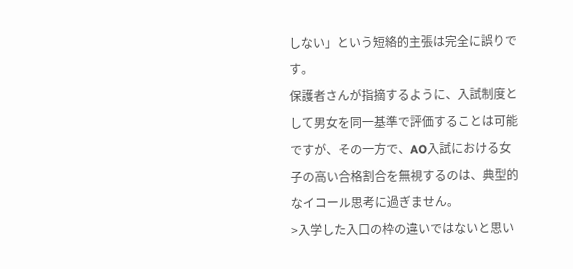しない」という短絡的主張は完全に誤りです。
保護者さんが指摘するように、入試制度として男女を同一基準で評価することは可能ですが、その一方で、AO入試における女子の高い合格割合を無視するのは、典型的なイコール思考に過ぎません。
>入学した入口の枠の違いではないと思い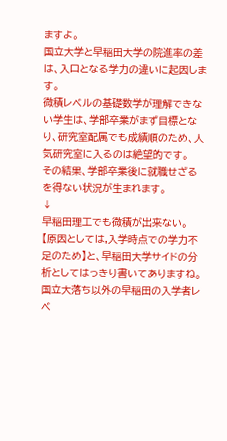ますよ。
国立大学と早稲田大学の院進率の差は、入口となる学力の違いに起因します。
微積レベルの基礎数学が理解できない学生は、学部卒業がまず目標となり、研究室配属でも成績順のため、人気研究室に入るのは絶望的です。
その結果、学部卒業後に就職せざるを得ない状況が生まれます。
↓
早稲田理工でも微積が出来ない。
【原因としては,入学時点での学力不足のため】と、早稲田大学サイドの分析としてはっきり書いてありますね。
国立大落ち以外の早稲田の入学者レベ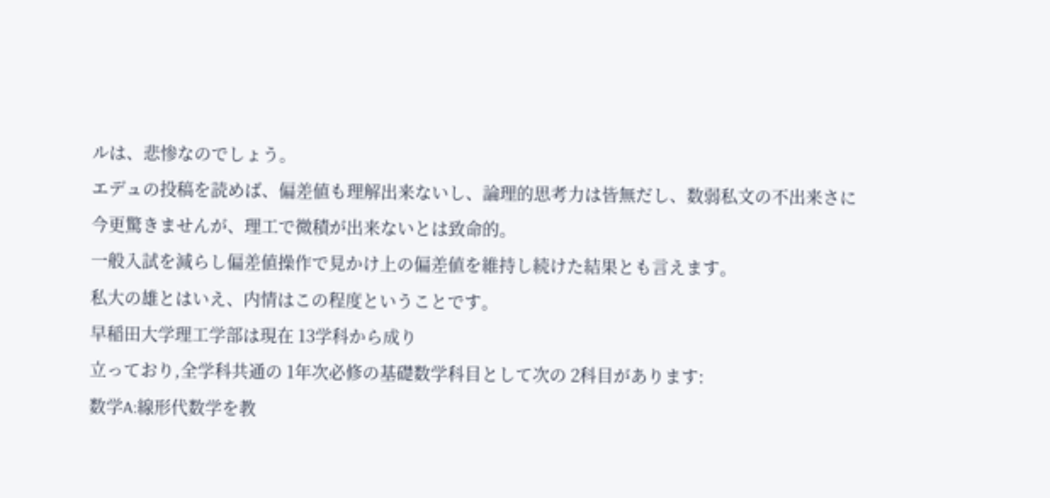ルは、悲惨なのでしょう。
エデュの投稿を読めば、偏差値も理解出来ないし、論理的思考力は皆無だし、数弱私文の不出来さに今更驚きませんが、理工で微積が出来ないとは致命的。
一般入試を減らし偏差値操作で見かけ上の偏差値を維持し続けた結果とも言えます。
私大の雄とはいえ、内情はこの程度ということです。
早稲田大学理工学部は現在 13学科から成り
立っており,全学科共通の 1年次必修の基礎数学科目として次の 2科目があります:
数学A:線形代数学を教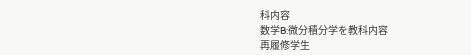科内容
数学B:微分積分学を教科内容
再履修学生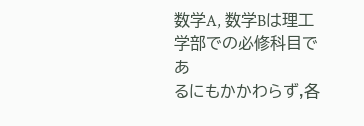数学A, 数学Bは理工学部での必修科目であ
るにもかかわらず,各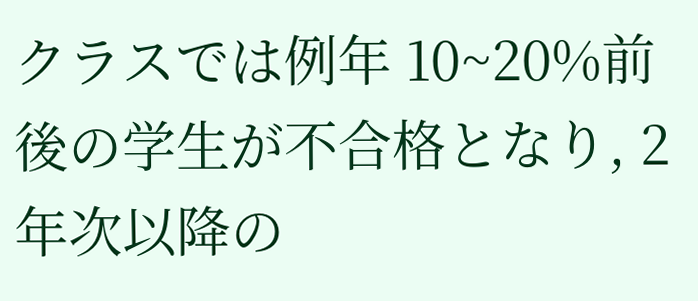クラスでは例年 10~20%前後の学生が不合格となり, 2年次以降の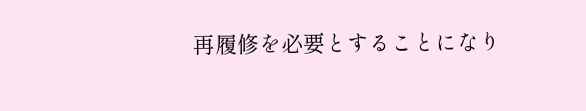再履修を必要とすることになり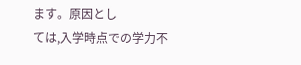ます。原因とし
ては,入学時点での学力不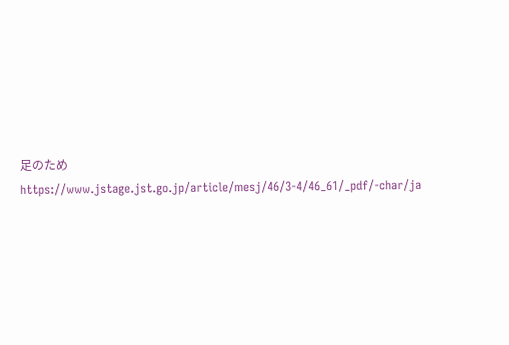足のため
https://www.jstage.jst.go.jp/article/mesj/46/3-4/46_61/_pdf/-char/ja